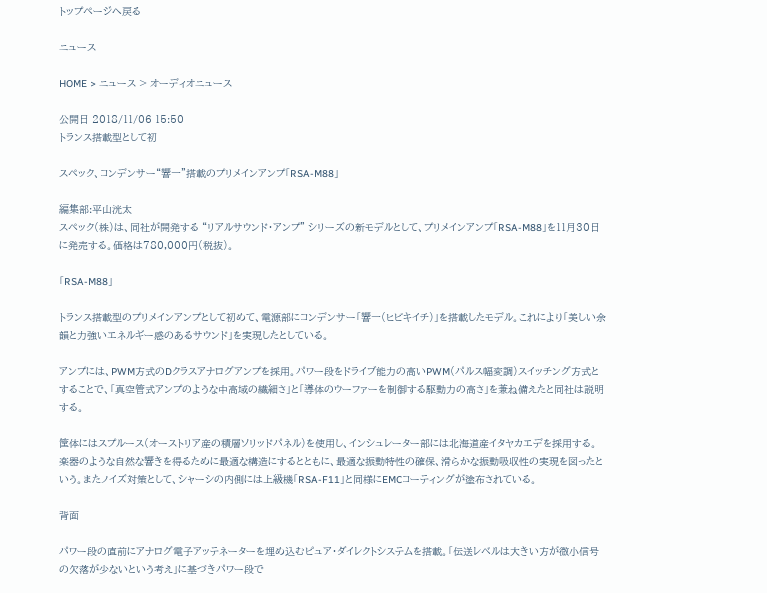トップページへ戻る

ニュース

HOME > ニュース > オーディオニュース

公開日 2018/11/06 15:50
トランス搭載型として初

スペック、コンデンサー“響一”搭載のプリメインアンプ「RSA-M88」

編集部:平山洸太
スペック(株)は、同社が開発する “リアルサウンド・アンプ” シリーズの新モデルとして、プリメインアンプ「RSA-M88」を11月30日に発売する。価格は780,000円(税抜)。

「RSA-M88」

トランス搭載型のプリメインアンプとして初めて、電源部にコンデンサー「響一(ヒビキイチ)」を搭載したモデル。これにより「美しい余韻と力強いエネルギー感のあるサウンド」を実現したとしている。

アンプには、PWM方式のDクラスアナログアンプを採用。パワー段をドライブ能力の高いPWM(パルス幅変調)スイッチング方式とすることで、「真空管式アンプのような中高域の繊細さ」と「導体のウーファーを制御する駆動力の高さ」を兼ね備えたと同社は説明する。

筐体にはスプルース(オーストリア産の積層ソリッドパネル)を使用し、インシュレーター部には北海道産イタヤカエデを採用する。楽器のような自然な響きを得るために最適な構造にするとともに、最適な振動特性の確保、滑らかな振動吸収性の実現を図ったという。またノイズ対策として、シャーシの内側には上級機「RSA-F11」と同様にEMCコーティングが塗布されている。

背面

パワー段の直前にアナログ電子アッテネーターを埋め込むピュア・ダイレクトシステムを搭載。「伝送レベルは大きい方が微小信号の欠落が少ないという考え」に基づきパワー段で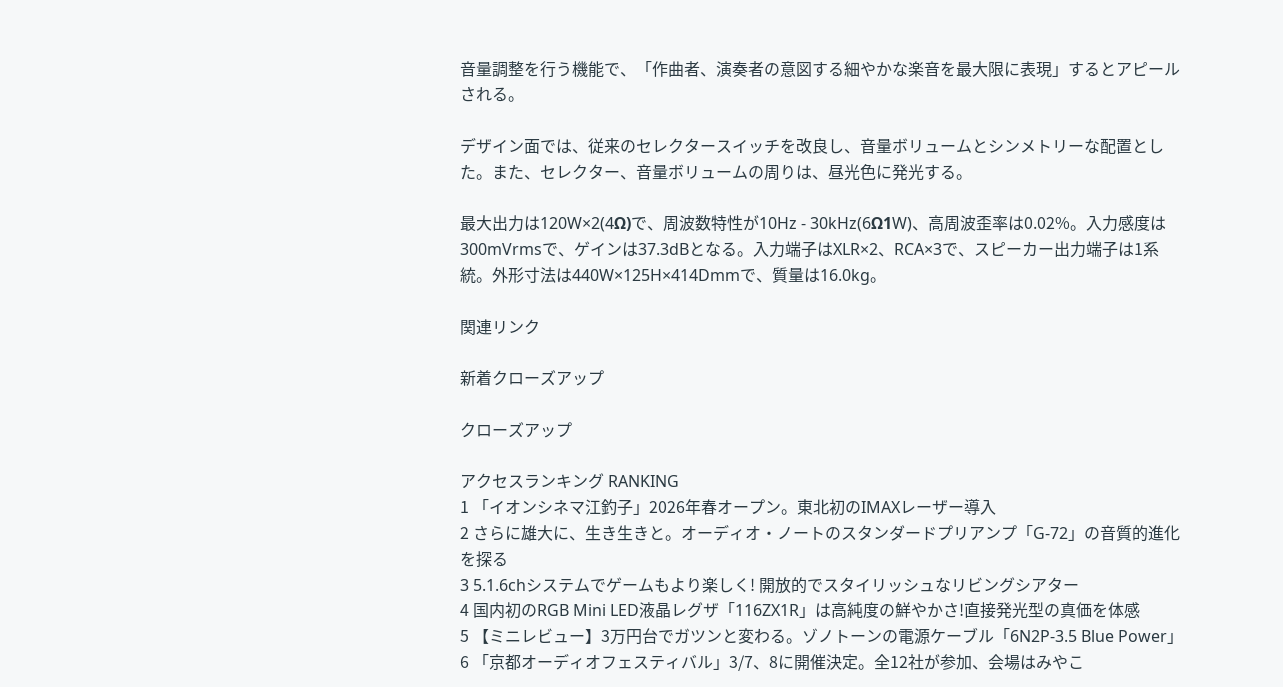音量調整を行う機能で、「作曲者、演奏者の意図する細やかな楽音を最大限に表現」するとアピールされる。

デザイン面では、従来のセレクタースイッチを改良し、音量ボリュームとシンメトリーな配置とした。また、セレクター、音量ボリュームの周りは、昼光色に発光する。

最大出力は120W×2(4Ω)で、周波数特性が10Hz - 30kHz(6Ω1W)、高周波歪率は0.02%。入力感度は300mVrmsで、ゲインは37.3dBとなる。入力端子はXLR×2、RCA×3で、スピーカー出力端子は1系統。外形寸法は440W×125H×414Dmmで、質量は16.0kg。

関連リンク

新着クローズアップ

クローズアップ

アクセスランキング RANKING
1 「イオンシネマ江釣子」2026年春オープン。東北初のIMAXレーザー導入
2 さらに雄大に、生き生きと。オーディオ・ノートのスタンダードプリアンプ「G-72」の音質的進化を探る
3 5.1.6chシステムでゲームもより楽しく! 開放的でスタイリッシュなリビングシアター
4 国内初のRGB Mini LED液晶レグザ「116ZX1R」は高純度の鮮やかさ!直接発光型の真価を体感
5 【ミニレビュー】3万円台でガツンと変わる。ゾノトーンの電源ケーブル「6N2P-3.5 Blue Power」
6 「京都オーディオフェスティバル」3/7、8に開催決定。全12社が参加、会場はみやこ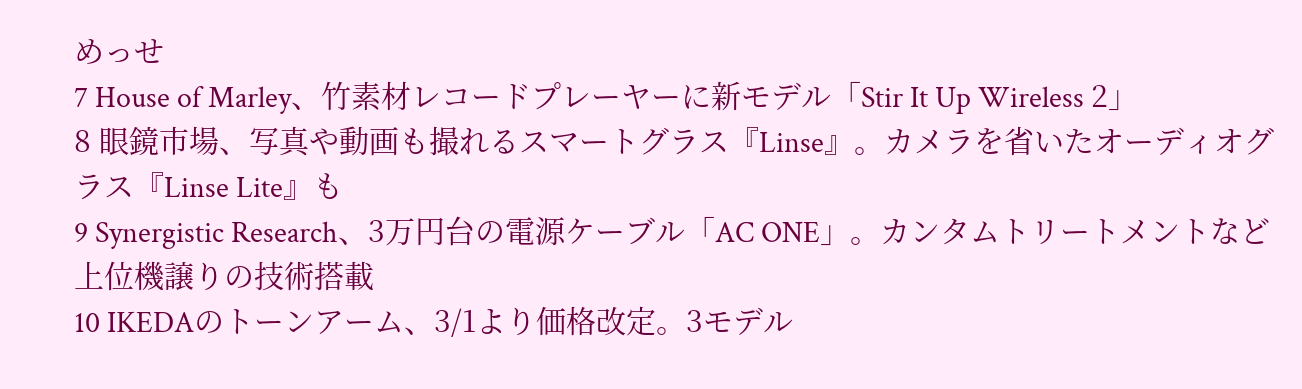めっせ
7 House of Marley、竹素材レコードプレーヤーに新モデル「Stir It Up Wireless 2」
8 眼鏡市場、写真や動画も撮れるスマートグラス『Linse』。カメラを省いたオーディオグラス『Linse Lite』も
9 Synergistic Research、3万円台の電源ケーブル「AC ONE」。カンタムトリートメントなど上位機譲りの技術搭載
10 IKEDAのトーンアーム、3/1より価格改定。3モデル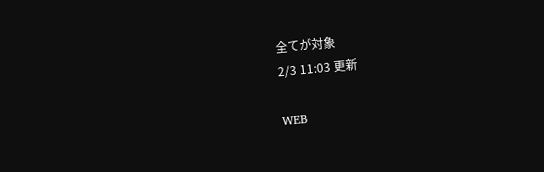全てが対象
2/3 11:03 更新

WEB